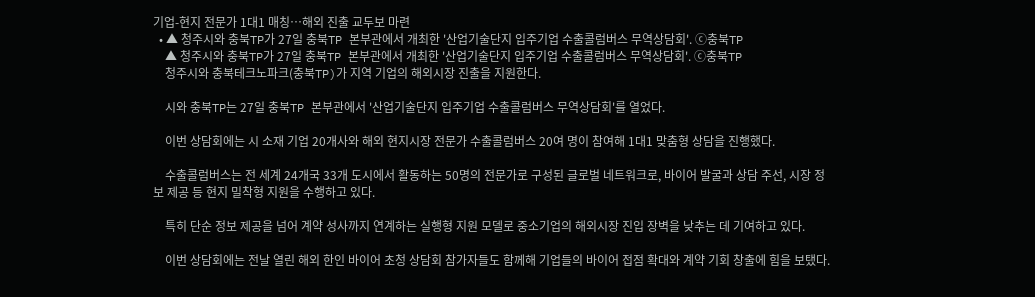기업-현지 전문가 1대1 매칭…해외 진출 교두보 마련
  • ▲ 청주시와 충북TP가 27일 충북TP 본부관에서 개최한 '산업기술단지 입주기업 수출콜럼버스 무역상담회'. ⓒ충북TP
    ▲ 청주시와 충북TP가 27일 충북TP 본부관에서 개최한 '산업기술단지 입주기업 수출콜럼버스 무역상담회'. ⓒ충북TP
    청주시와 충북테크노파크(충북TP)가 지역 기업의 해외시장 진출을 지원한다.

    시와 충북TP는 27일 충북TP 본부관에서 '산업기술단지 입주기업 수출콜럼버스 무역상담회'를 열었다.

    이번 상담회에는 시 소재 기업 20개사와 해외 현지시장 전문가 수출콜럼버스 20여 명이 참여해 1대1 맞춤형 상담을 진행했다.

    수출콜럼버스는 전 세계 24개국 33개 도시에서 활동하는 50명의 전문가로 구성된 글로벌 네트워크로, 바이어 발굴과 상담 주선, 시장 정보 제공 등 현지 밀착형 지원을 수행하고 있다.

    특히 단순 정보 제공을 넘어 계약 성사까지 연계하는 실행형 지원 모델로 중소기업의 해외시장 진입 장벽을 낮추는 데 기여하고 있다.

    이번 상담회에는 전날 열린 해외 한인 바이어 초청 상담회 참가자들도 함께해 기업들의 바이어 접점 확대와 계약 기회 창출에 힘을 보탰다.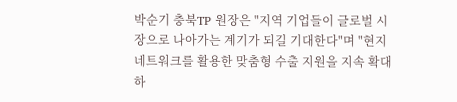박순기 충북TP 원장은 "지역 기업들이 글로벌 시장으로 나아가는 계기가 되길 기대한다"며 "현지 네트워크를 활용한 맞춤형 수출 지원을 지속 확대하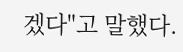겠다"고 말했다.